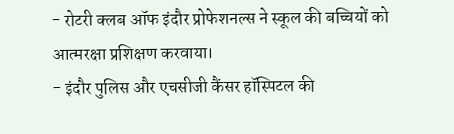- रोटरी क्लब ऑफ इंदौर प्रोफेशनल्स ने स्कूल की बच्चियों को आत्मरक्षा प्रशिक्षण करवाया।
- इंदौर पुलिस और एचसीजी कैंसर हॉस्पिटल की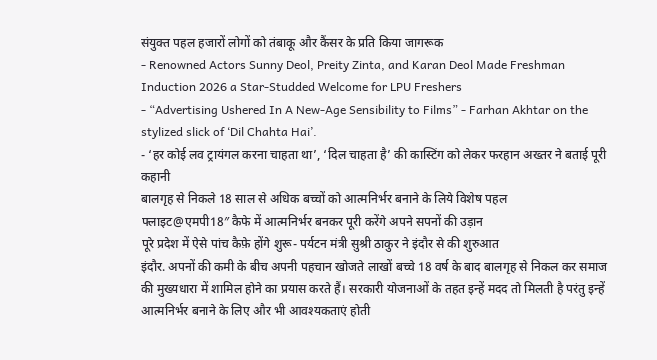संयुक्त पहल हजारों लोगों को तंबाकू और कैंसर के प्रति किया जागरूक
- Renowned Actors Sunny Deol, Preity Zinta, and Karan Deol Made Freshman Induction 2026 a Star-Studded Welcome for LPU Freshers
- “Advertising Ushered In A New-Age Sensibility to Films” - Farhan Akhtar on the stylized slick of ‘Dil Chahta Hai’.
- ‘हर कोई लव ट्रायंगल करना चाहता था’, ‘दिल चाहता है’ की कास्टिंग को लेकर फरहान अख्तर ने बताई पूरी कहानी
बालगृह से निकले 18 साल से अधिक बच्चों को आत्मनिर्भर बनाने के लिये विशेष पहल
फ्लाइट@एमपी18″ कैफे में आत्मनिर्भर बनकर पूरी करेंगे अपने सपनों की उड़ान
पूरे प्रदेश में ऐसे पांच कैफ़े होंगे शुरू- पर्यटन मंत्री सुश्री ठाकुर ने इंदौर से की शुरुआत
इंदौर. अपनों की कमी के बीच अपनी पहचान खोजते लाखों बच्चे 18 वर्ष के बाद बालगृह से निकल कर समाज की मुख्यधारा में शामिल होने का प्रयास करते हैं। सरकारी योजनाओं के तहत इन्हें मदद तो मिलती है परंतु इन्हें आत्मनिर्भर बनाने के लिए और भी आवश्यकताएं होती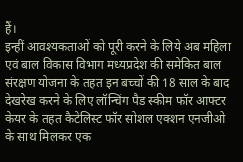हैं।
इन्हीं आवश्यकताओं को पूरी करने के लिये अब महिला एवं बाल विकास विभाग मध्यप्रदेश की समेकित बाल संरक्षण योजना के तहत इन बच्चों की 18 साल के बाद देखरेख करने के लिए लॉन्चिंग पैड स्कीम फॉर आफ्टर केयर के तहत कैटेलिस्ट फॉर सोशल एक्शन एनजीओ के साथ मिलकर एक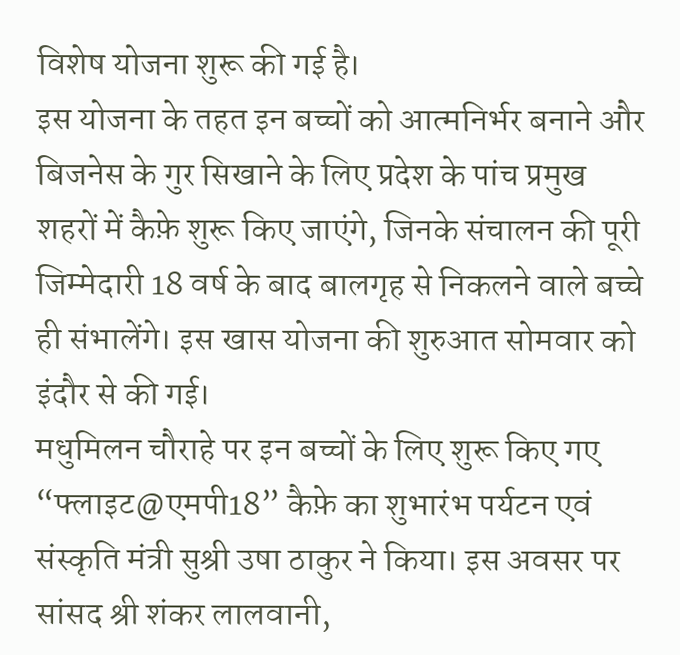विशेष योजना शुरू की गई है।
इस योजना के तहत इन बच्चों को आत्मनिर्भर बनाने और बिजनेस के गुर सिखाने के लिए प्रदेश के पांच प्रमुख शहरों में कैफ़े शुरू किए जाएंगे, जिनके संचालन की पूरी जिम्मेदारी 18 वर्ष के बाद बालगृह से निकलने वाले बच्चे ही संभालेंगे। इस खास योजना की शुरुआत सोमवार को इंदौर से की गई।
मधुमिलन चौराहे पर इन बच्चों के लिए शुरू किए गए “फ्लाइट@एमपी18” कैफ़े का शुभारंभ पर्यटन एवं संस्कृति मंत्री सुश्री उषा ठाकुर ने किया। इस अवसर पर सांसद श्री शंकर लालवानी,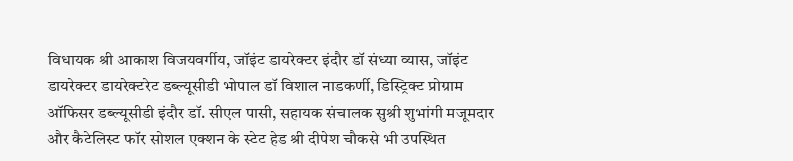विधायक श्री आकाश विजयवर्गीय, जॉइंट डायरेक्टर इंदौर डॉ संध्या व्यास, जॉइंट डायरेक्टर डायरेक्टरेट डब्ल्यूसीडी भोपाल डॉ विशाल नाडकर्णी, डिस्ट्रिक्ट प्रोग्राम ऑफिसर डब्ल्यूसीडी इंदौर डॉ. सीएल पासी, सहायक संचालक सुश्री शुभांगी मजूमदार और कैटेलिस्ट फॉर सोशल एक्शन के स्टेट हेड श्री दीपेश चौकसे भी उपस्थित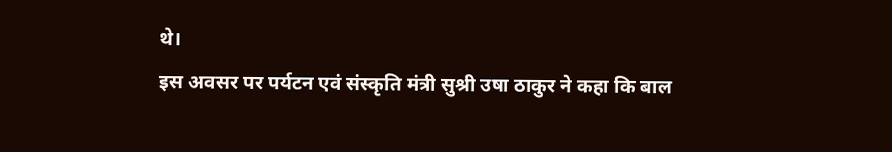थे।
इस अवसर पर पर्यटन एवं संस्कृति मंत्री सुश्री उषा ठाकुर ने कहा कि बाल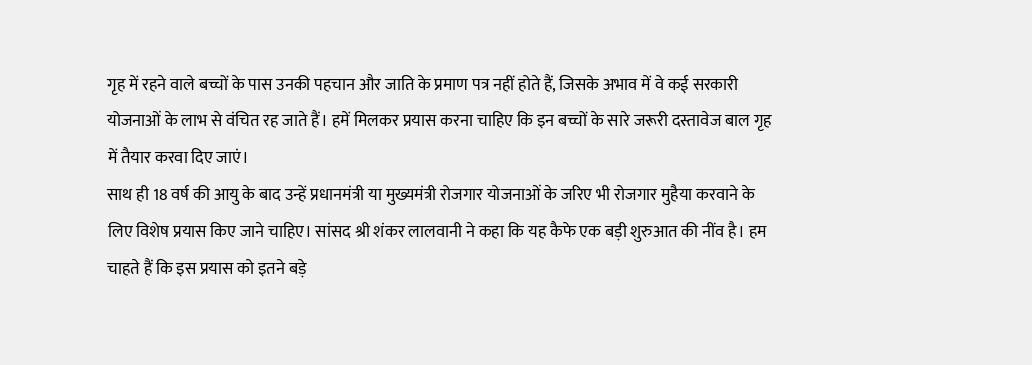गृह में रहने वाले बच्चों के पास उनकी पहचान और जाति के प्रमाण पत्र नहीं होते हैं, जिसके अभाव में वे कई सरकारी योजनाओं के लाभ से वंचित रह जाते हैं। हमें मिलकर प्रयास करना चाहिए कि इन बच्चों के सारे जरूरी दस्तावेज बाल गृह में तैयार करवा दिए जाएं।
साथ ही 18 वर्ष की आयु के बाद उन्हें प्रधानमंत्री या मुख्यमंत्री रोजगार योजनाओं के जरिए भी रोजगार मुहैया करवाने के लिए विशेष प्रयास किए जाने चाहिए। सांसद श्री शंकर लालवानी ने कहा कि यह कैफे एक बड़ी शुरुआत की नींव है। हम चाहते हैं कि इस प्रयास को इतने बड़े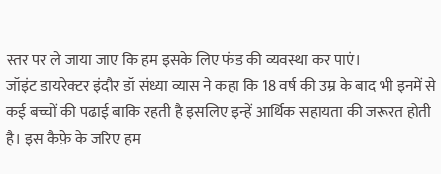स्तर पर ले जाया जाए कि हम इसके लिए फंड की व्यवस्था कर पाएं।
जॉइंट डायरेक्टर इंदौर डॉ संध्या व्यास ने कहा कि 18 वर्ष की उम्र के बाद भी इनमें से कई बच्चों की पढाई बाकि रहती है इसलिए इन्हें आर्थिक सहायता की जरूरत होती है। इस कैफ़े के जरिए हम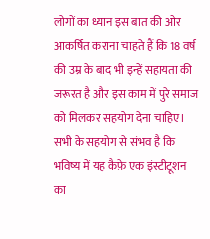लोगों का ध्यान इस बात की ओर आकर्षित कराना चाहते हैं कि 18 वर्ष की उम्र के बाद भी इन्हें सहायता की जरूरत है और इस काम में पुरे समाज को मिलकर सहयोग देना चाहिए।
सभी के सहयोग से संभव है कि भविष्य में यह कैफ़े एक इंस्टीटूशन का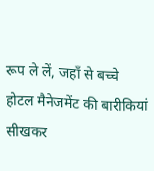रूप ले लें, जहाँ से बच्चे होटल मैनेजमेंट की बारीकियां सीखकर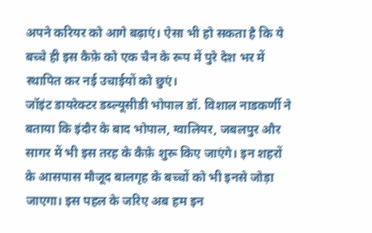अपने करियर को आगे बढ़ाएं। ऐसा भी हो सकता है कि ये बच्चे ही इस कैफ़े को एक चैन के रूप में पुरे देश भर में स्थापित कर नई उचाईयों को छुएं।
जॉइंट डायरेक्टर डब्ल्यूसीडी भोपाल डॉ. विशाल नाडकर्णी ने बताया कि इंदौर के बाद भोपाल, ग्वालियर, जबलपुर और सागर में भी इस तरह के कैफ़े शुरू किए जाएंगे। इन शहरों के आसपास मौजूद बालगृह के बच्चों को भी इनसे जोड़ा जाएगा। इस पहल के जरिए अब हम इन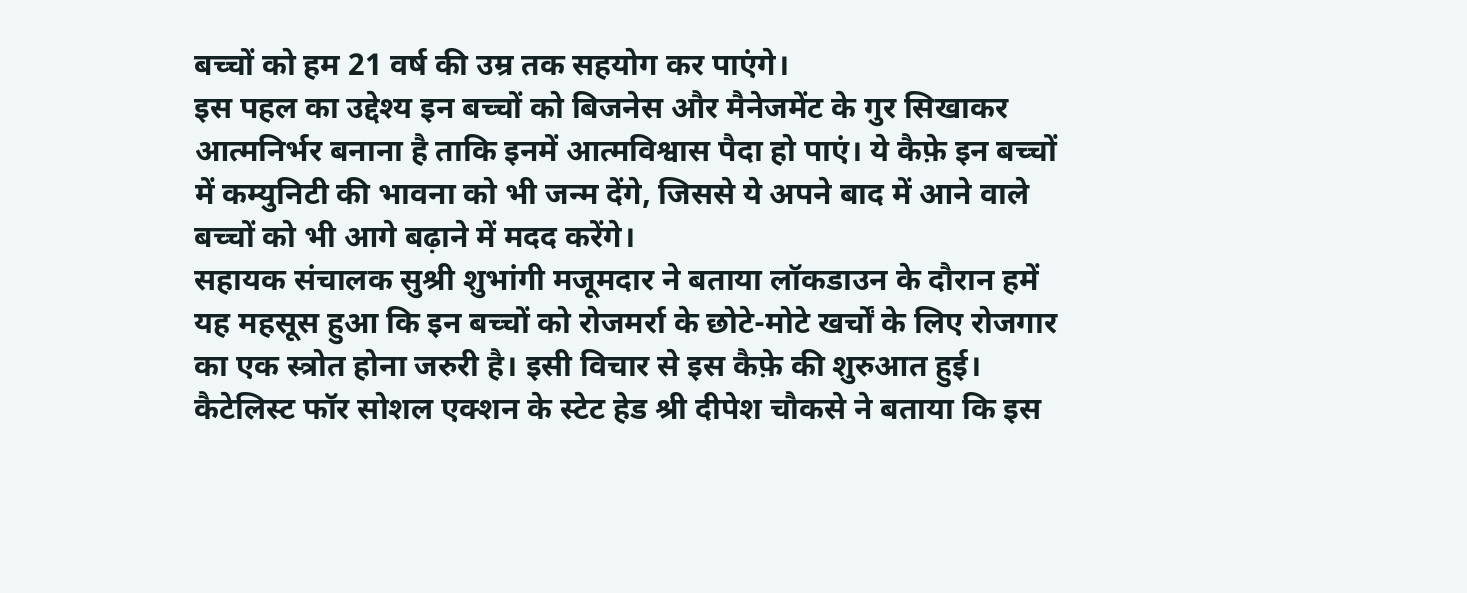बच्चों को हम 21 वर्ष की उम्र तक सहयोग कर पाएंगे।
इस पहल का उद्देश्य इन बच्चों को बिजनेस और मैनेजमेंट के गुर सिखाकर आत्मनिर्भर बनाना है ताकि इनमें आत्मविश्वास पैदा हो पाएं। ये कैफ़े इन बच्चों में कम्युनिटी की भावना को भी जन्म देंगे, जिससे ये अपने बाद में आने वाले बच्चों को भी आगे बढ़ाने में मदद करेंगे।
सहायक संचालक सुश्री शुभांगी मजूमदार ने बताया लॉकडाउन के दौरान हमें यह महसूस हुआ कि इन बच्चों को रोजमर्रा के छोटे-मोटे खर्चों के लिए रोजगार का एक स्त्रोत होना जरुरी है। इसी विचार से इस कैफ़े की शुरुआत हुई।
कैटेलिस्ट फॉर सोशल एक्शन के स्टेट हेड श्री दीपेश चौकसे ने बताया कि इस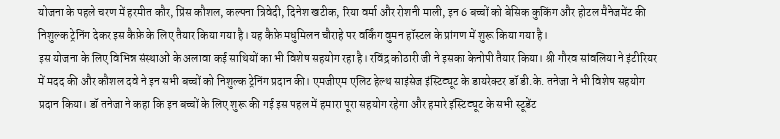योजना के पहले चरण में हरमीत कौर, प्रिंस कौशल, कल्पना त्रिवेदी, दिनेश खटीक, रिया वर्मा और रोशनी माली, इन 6 बच्चों को बेसिक कुकिंग और होटल मैनेजमेंट की निशुल्क ट्रेनिंग देकर इस कैफ़े के लिए तैयार किया गया है। यह कैफ़े मधुमिलन चौराहे पर वर्किंग वुमन हॉस्टल के प्रांगण में शुरू किया गया है।
इस योजना के लिए विभिन्न संस्थाओं के अलावा कई साथियों का भी विशेष सहयोग रहा है। रविंद्र कोठारी जी ने इसका केनोपी तैयार किया। श्री गौरव सांवलिया ने इंटीरियर में मदद की और कौशल दवे ने इन सभी बच्चों को निशुल्क ट्रेनिंग प्रदान की। एमजीएम एलिट हेल्थ साइंसेज इंस्टिट्यूट के डायरेक्टर डॉ डी.के. तनेजा ने भी विशेष सहयोग प्रदान किया। डॉ तनेजा ने कहा कि इन बच्चों के लिए शुरू की गई इस पहल में हमारा पूरा सहयोग रहेगा और हमारे इंस्टिट्यूट के सभी स्टूडेंट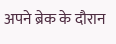अपने ब्रेक के दौरान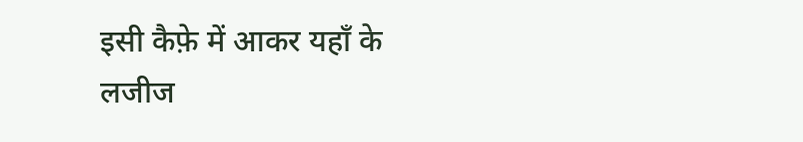इसी कैफ़े में आकर यहाँ के लजीज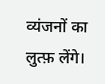व्यंजनों का लुत्फ़ लेंगे।